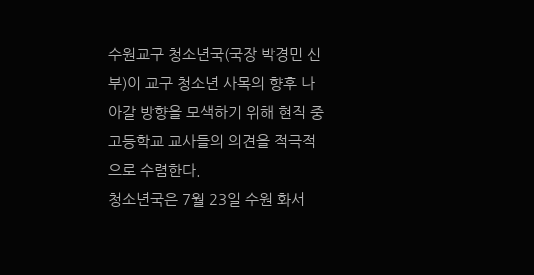수원교구 청소년국(국장 박경민 신부)이 교구 청소년 사목의 향후 나아갈 방향을 모색하기 위해 현직 중고등학교 교사들의 의견을 적극적으로 수렴한다.
청소년국은 7월 23일 수원 화서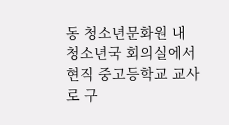동 청소년문화원 내 청소년국 회의실에서 현직 중고등학교 교사로 구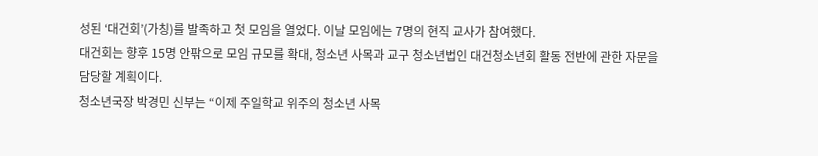성된 ‘대건회’(가칭)를 발족하고 첫 모임을 열었다. 이날 모임에는 7명의 현직 교사가 참여했다.
대건회는 향후 15명 안팎으로 모임 규모를 확대, 청소년 사목과 교구 청소년법인 대건청소년회 활동 전반에 관한 자문을 담당할 계획이다.
청소년국장 박경민 신부는 “이제 주일학교 위주의 청소년 사목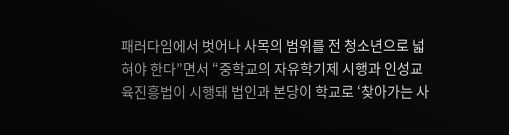패러다임에서 벗어나 사목의 범위를 전 청소년으로 넓혀야 한다”면서 “중학교의 자유학기제 시행과 인성교육진흥법이 시행돼 법인과 본당이 학교로 ‘찾아가는 사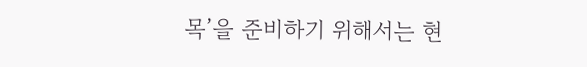목’을 준비하기 위해서는 현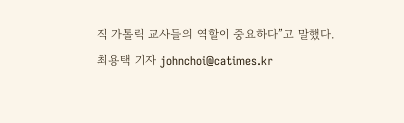직 가톨릭 교사들의 역할이 중요하다”고 말했다.
최용택 기자 johnchoi@catimes.kr